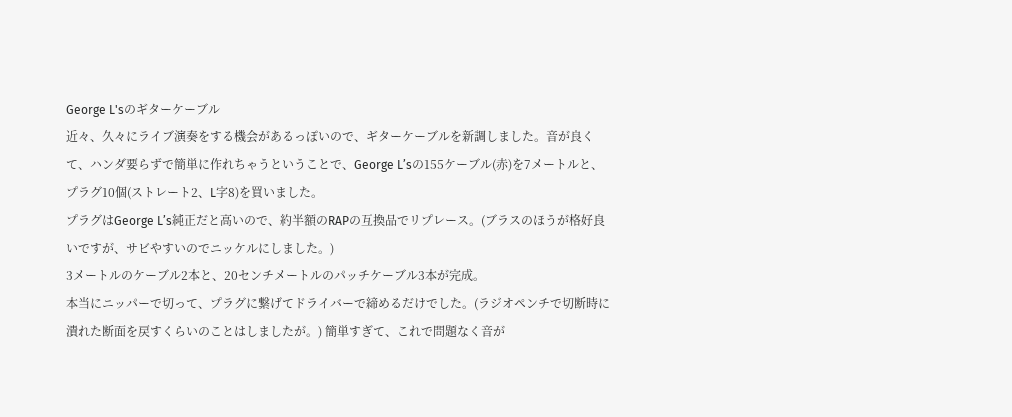George L'sのギターケーブル
近々、久々にライブ演奏をする機会があるっぽいので、ギターケーブルを新調しました。音が良くて、ハンダ要らずで簡単に作れちゃうということで、George L’sの155ケーブル(赤)を7メートルと、プラグ10個(ストレート2、L字8)を買いました。
プラグはGeorge L’s純正だと高いので、約半額のRAPの互換品でリプレース。(ブラスのほうが格好良いですが、サビやすいのでニッケルにしました。)
3メートルのケーブル2本と、20センチメートルのパッチケーブル3本が完成。
本当にニッパーで切って、プラグに繋げてドライバーで締めるだけでした。(ラジオペンチで切断時に潰れた断面を戻すくらいのことはしましたが。) 簡単すぎて、これで問題なく音が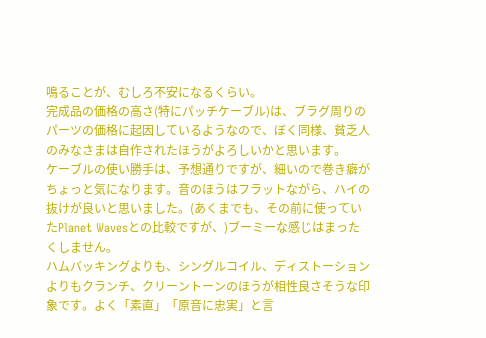鳴ることが、むしろ不安になるくらい。
完成品の価格の高さ(特にパッチケーブル)は、ブラグ周りのパーツの価格に起因しているようなので、ぼく同様、貧乏人のみなさまは自作されたほうがよろしいかと思います。
ケーブルの使い勝手は、予想通りですが、細いので巻き癖がちょっと気になります。音のほうはフラットながら、ハイの抜けが良いと思いました。(あくまでも、その前に使っていたPlanet Wavesとの比較ですが、)ブーミーな感じはまったくしません。
ハムバッキングよりも、シングルコイル、ディストーションよりもクランチ、クリーントーンのほうが相性良さそうな印象です。よく「素直」「原音に忠実」と言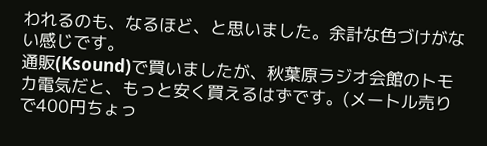われるのも、なるほど、と思いました。余計な色づけがない感じです。
通販(Ksound)で買いましたが、秋葉原ラジオ会館のトモカ電気だと、もっと安く買えるはずです。(メートル売りで400円ちょっ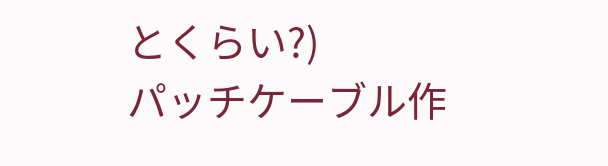とくらい?)
パッチケーブル作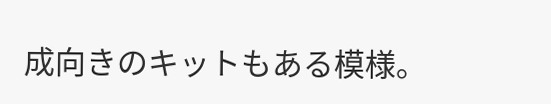成向きのキットもある模様。